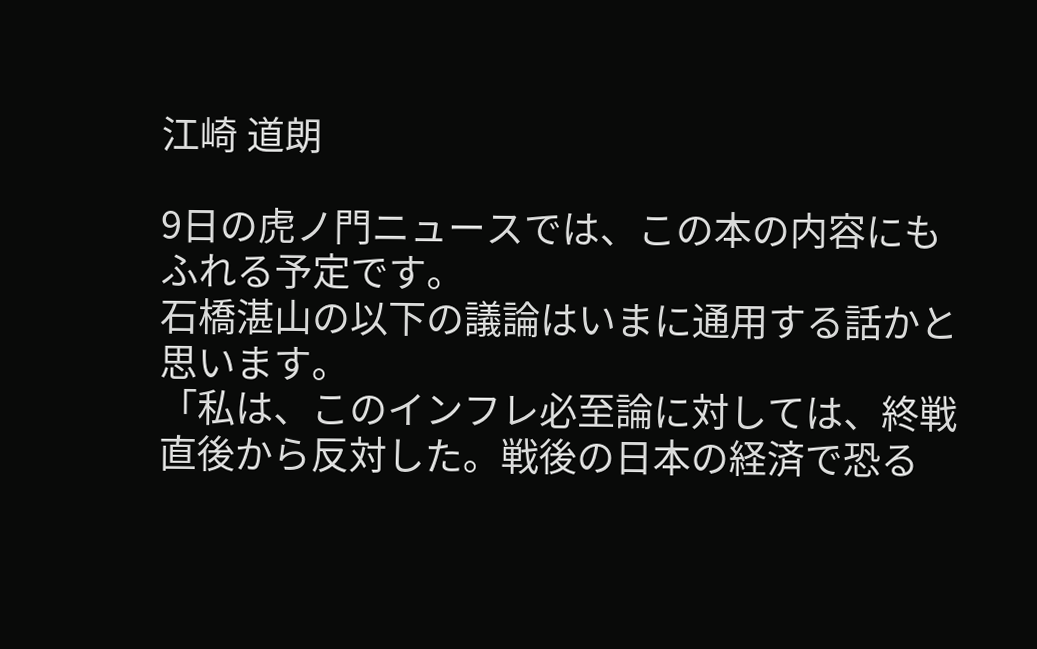江崎 道朗

9日の虎ノ門ニュースでは、この本の内容にもふれる予定です。
石橋湛山の以下の議論はいまに通用する話かと思います。
「私は、このインフレ必至論に対しては、終戦直後から反対した。戦後の日本の経済で恐る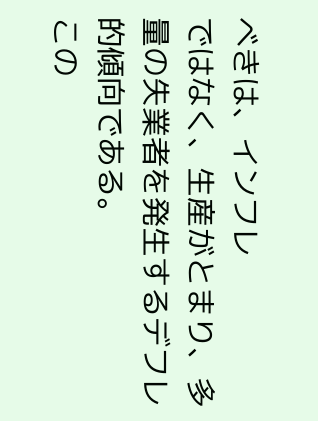べきは、インフレ
ではなく、生産がとまり、多量の失業者を発生するデフレ的傾向である。
この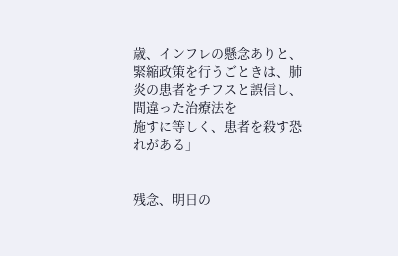歳、インフレの懸念ありと、緊縮政策を行うごときは、肺炎の患者をチフスと誤信し、間違った治療法を
施すに等しく、患者を殺す恐れがある」


残念、明日の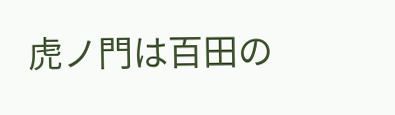虎ノ門は百田の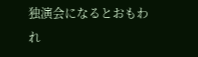独演会になるとおもわれ